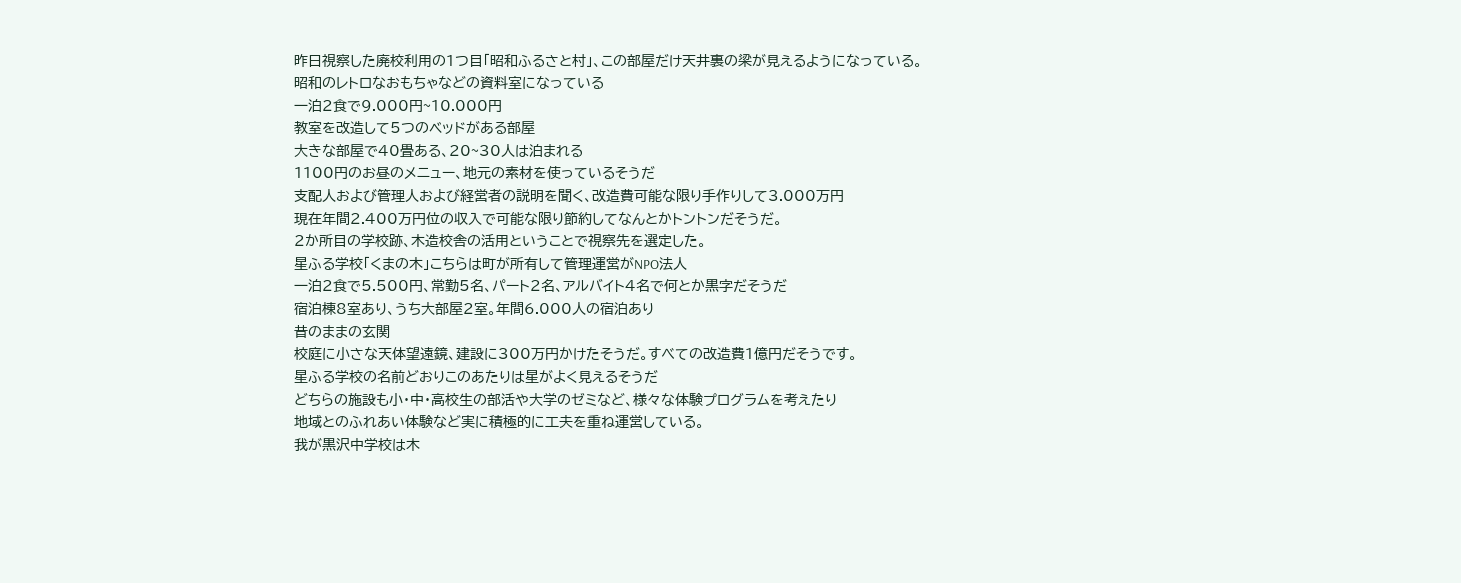昨日視察した廃校利用の1つ目「昭和ふるさと村」、この部屋だけ天井裏の梁が見えるようになっている。
昭和のレトロなおもちゃなどの資料室になっている
一泊2食で9.000円~10.000円
教室を改造して5つのベッドがある部屋
大きな部屋で40畳ある、20~30人は泊まれる
1100円のお昼のメニュー、地元の素材を使っているそうだ
支配人および管理人および経営者の説明を聞く、改造費可能な限り手作りして3.000万円
現在年間2.400万円位の収入で可能な限り節約してなんとかトントンだそうだ。
2か所目の学校跡、木造校舎の活用ということで視察先を選定した。
星ふる学校「くまの木」こちらは町が所有して管理運営がNPO法人
一泊2食で5.500円、常勤5名、パート2名、アルバイト4名で何とか黒字だそうだ
宿泊棟8室あり、うち大部屋2室。年間6.000人の宿泊あり
昔のままの玄関
校庭に小さな天体望遠鏡、建設に300万円かけたそうだ。すべての改造費1億円だそうです。
星ふる学校の名前どおりこのあたりは星がよく見えるそうだ
どちらの施設も小・中・高校生の部活や大学のゼミなど、様々な体験プログラムを考えたり
地域とのふれあい体験など実に積極的に工夫を重ね運営している。
我が黒沢中学校は木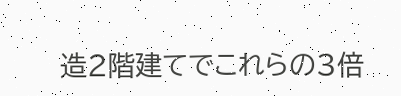造2階建てでこれらの3倍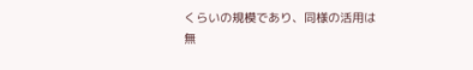くらいの規模であり、同様の活用は
無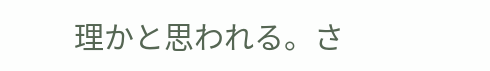理かと思われる。さ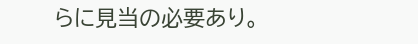らに見当の必要あり。